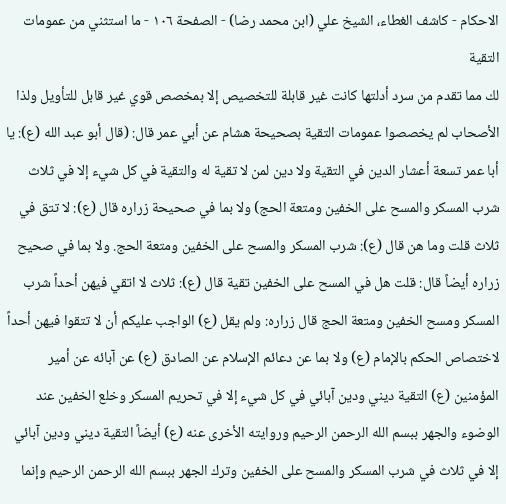الاحكام - كاشف الغطاء، الشيخ علي (ابن محمد رضا) - الصفحة ١٠٦ - ما استثني من عمومات التقية
لك مما تقدم من سرد أدلتها كانت غير قابلة للتخصيص إلا بمخصص قوي غير قابل للتأويل ولذا الأصحاب لم يخصصوا عمومات التقية بصحيحة هشام عن أبي عمر قال: (قال أبو عبد الله (ع): يا أبا عمر تسعة أعشار الدين في التقية ولا دين لمن لا تقية له والتقية في كل شيء إلا في ثلاث شرب المسكر والمسح على الخفين ومتعة الحج) ولا بما في صحيحة زراره قال (ع): لا تتق في ثلاث قلت وما هن قال (ع): شرب المسكر والمسح على الخفين ومتعة الحج. ولا بما في صحيح زراره أيضاً قال: قلت هل في المسح على الخفين تقية قال (ع): ثلاث لا اتقي فيهن أحداً شرب المسكر ومسح الخفين ومتعة الحج قال زراره: ولم يقل (ع) الواجب عليكم أن لا تتقوا فيهن أحداً لاختصاص الحكم بالإمام (ع) ولا بما عن دعائم الإسلام عن الصادق (ع) عن آبائه عن أمير المؤمنين (ع) التقية ديني ودين آبائي في كل شيء إلا في تحريم المسكر وخلع الخفين عند الوضوء والجهر ببسم الله الرحمن الرحيم وروايته الأخرى عنه (ع) أيضاً التقية ديني ودين آبائي إلا في ثلاث في شرب المسكر والمسح على الخفين وترك الجهر ببسم الله الرحمن الرحيم وإنما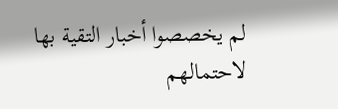لم يخصصوا أخبار التقية بها لاحتمالهم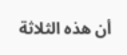أن هذه الثلاثة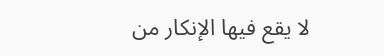لا يقع فيها الإنكار من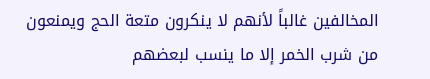المخالفين غالباً لأنهم لا ينكرون متعة الحج ويمنعون من شرب الخمر إلا ما ينسب لبعضهم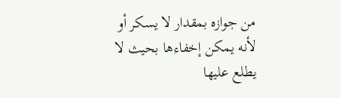من جوازه بمقدار لا يسكر أو لأنه يمكن إخفاءها بحيث لا يطلع عليها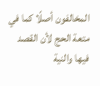المخالفون أصلًا كما في متعة الحج لأن القصد فيها والنية